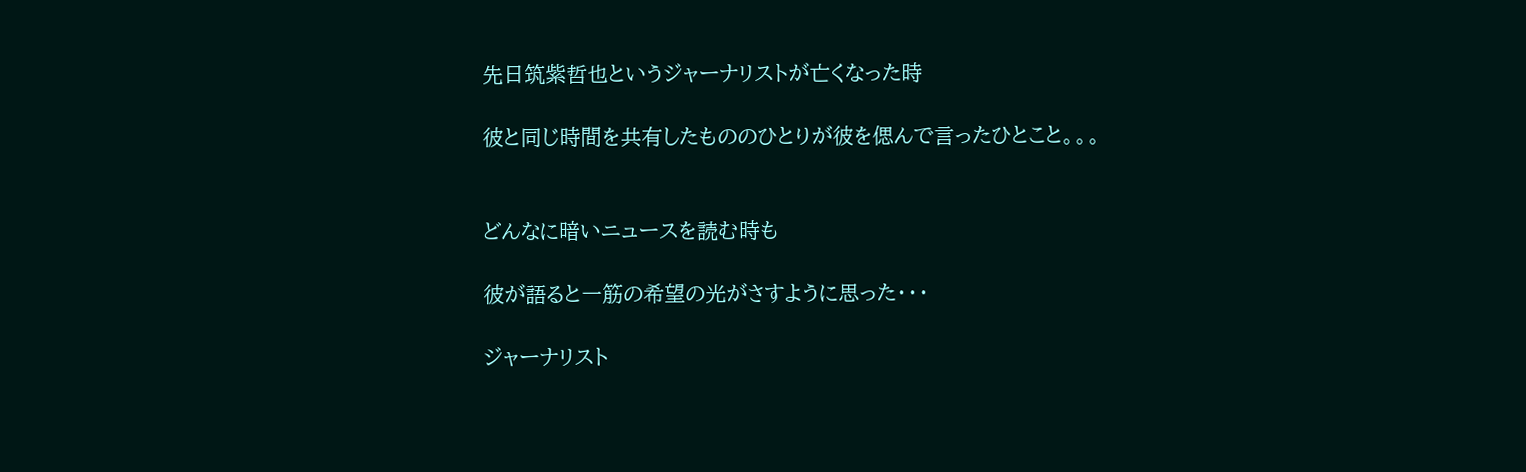先日筑紫哲也というジャーナリストが亡くなった時

彼と同じ時間を共有したもののひとりが彼を偲んで言ったひとこと。。。


どんなに暗いニュースを読む時も

彼が語ると一筋の希望の光がさすように思った・・・

ジャーナリスト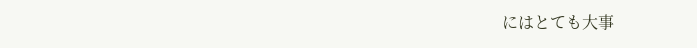にはとても大事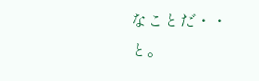なことだ・・と。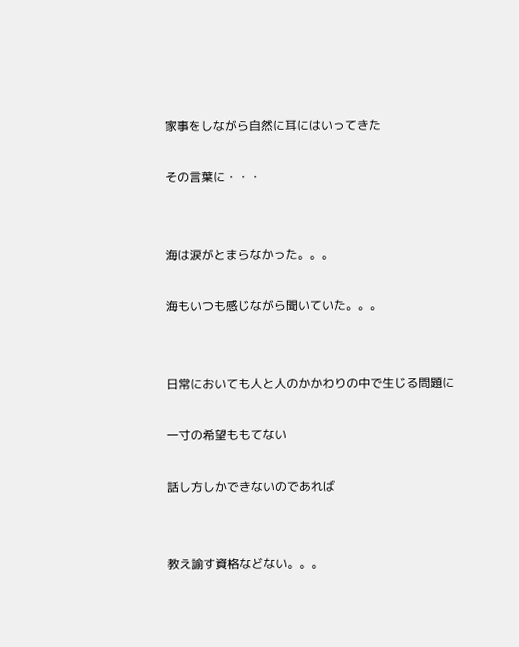家事をしながら自然に耳にはいってきた

その言葉に・・・


海は涙がとまらなかった。。。

海もいつも感じながら聞いていた。。。


日常においても人と人のかかわりの中で生じる問題に

一寸の希望ももてない

話し方しかできないのであれば


教え諭す資格などない。。。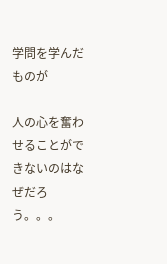学問を学んだものが

人の心を奮わせることができないのはなぜだろう。。。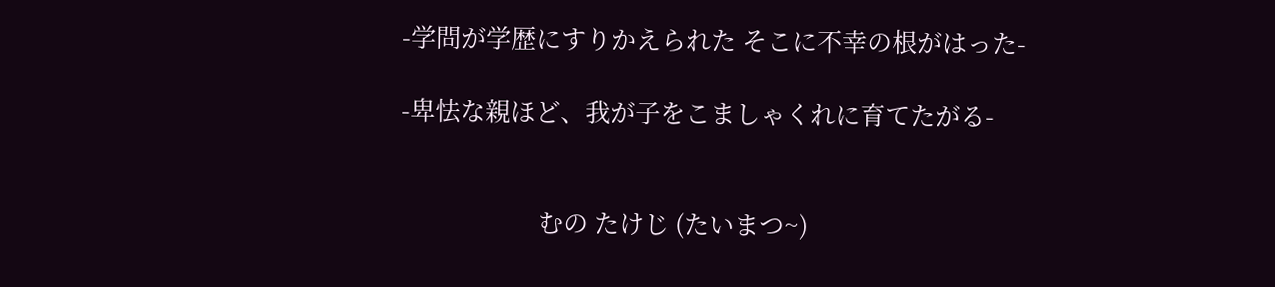-学問が学歴にすりかえられた そこに不幸の根がはった-

-卑怯な親ほど、我が子をこましゃくれに育てたがる-


                       むの たけじ (たいまつ~)